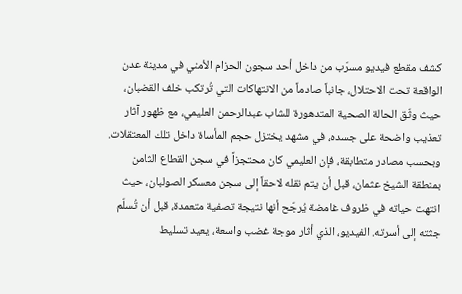كشف مقطع فيديو مسرّب من داخل أحد سجون الحزام الأمني في مدينة عدن الواقعة تحت الاحتلال، جانباً صادماً من الانتهاكات التي تُرتكب خلف القضبان، حيث وثّق الحالة الصحية المتدهورة للشاب عبدالرحمن العليمي، مع ظهور آثار تعذيب واضحة على جسده، في مشهد يختزل حجم المأساة داخل تلك المعتقلات. وبحسب مصادر متطابقة، فإن العليمي كان محتجزاً في سجن القطاع الثامن بمنطقة الشيخ عثمان، قبل أن يتم نقله لاحقاً إلى سجن معسكر الصولبان، حيث انتهت حياته في ظروف غامضة يُرجّح أنها نتيجة تصفية متعمدة، قبل أن تُسلّم جثته إلى أسرته. الفيديو، الذي أثار موجة غضب واسعة، يعيد تسليط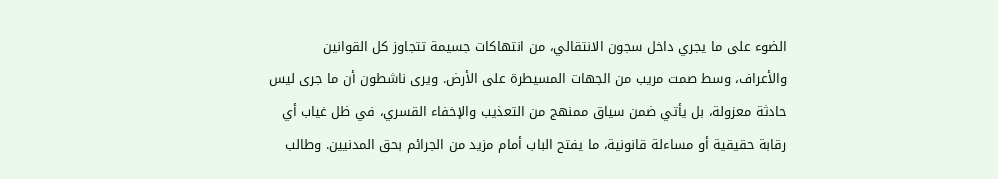الضوء على ما يجري داخل سجون الانتقالي، من انتهاكات جسيمة تتجاوز كل القوانين والأعراف، وسط صمت مريب من الجهات المسيطرة على الأرض. ويرى ناشطون أن ما جرى ليس حادثة معزولة، بل يأتي ضمن سياق ممنهج من التعذيب والإخفاء القسري، في ظل غياب أي رقابة حقيقية أو مساءلة قانونية، ما يفتح الباب أمام مزيد من الجرائم بحق المدنيين. وطالب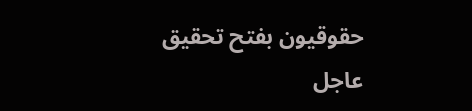حقوقيون بفتح تحقيق عاجل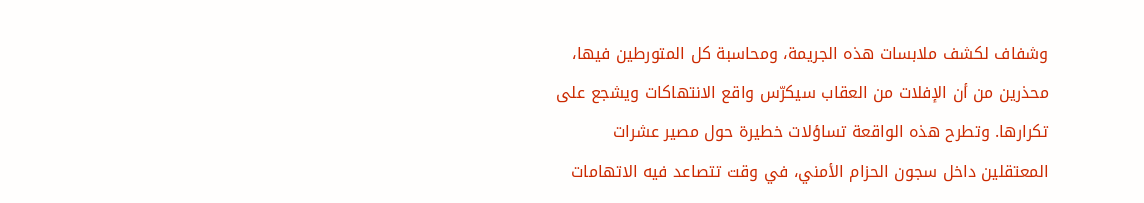وشفاف لكشف ملابسات هذه الجريمة، ومحاسبة كل المتورطين فيها، محذرين من أن الإفلات من العقاب سيكرّس واقع الانتهاكات ويشجع على تكرارها. وتطرح هذه الواقعة تساؤلات خطيرة حول مصير عشرات المعتقلين داخل سجون الحزام الأمني، في وقت تتصاعد فيه الاتهامات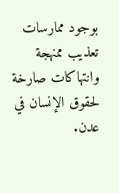بوجود ممارسات تعذيب ممنهجة وانتهاكات صارخة لحقوق الإنسان في عدن.